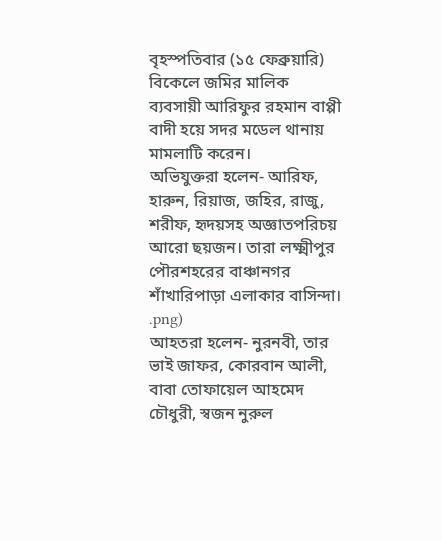বৃহস্পতিবার (১৫ ফেব্রুয়ারি) বিকেলে জমির মালিক ব্যবসায়ী আরিফুর রহমান বাপ্পী বাদী হয়ে সদর মডেল থানায় মামলাটি করেন।
অভিযুক্তরা হলেন- আরিফ, হারুন, রিয়াজ, জহির, রাজু, শরীফ, হৃদয়সহ অজ্ঞাতপরিচয় আরো ছয়জন। তারা লক্ষ্মীপুর পৌরশহরের বাঞ্চানগর শাঁখারিপাড়া এলাকার বাসিন্দা।
.png)
আহতরা হলেন- নুরনবী, তার ভাই জাফর, কোরবান আলী, বাবা তোফায়েল আহমেদ চৌধুরী, স্বজন নুরুল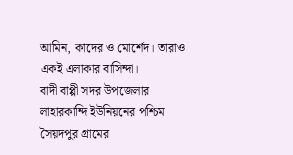আমিন, কাদের ও মোর্শেদ। তারাও একই এলাকার বাসিন্দা।
বাদী বাপ্পী সদর উপজেলার লাহারকান্দি ইউনিয়নের পশ্চিম সৈয়দপুর গ্রামের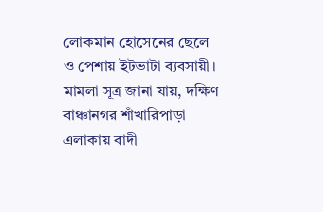লোকমান হোসেনের ছেলে ও পেশায় ইটভাটা ব্যবসায়ী।
মামলা সূত্র জানা যায়, দক্ষিণ বাঞ্চানগর শাঁখারিপাড়া এলাকায় বাদী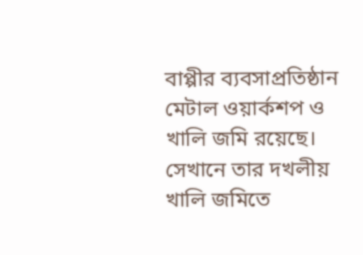বাপ্পীর ব্যবসাপ্রতিষ্ঠান মেটাল ওয়ার্কশপ ও খালি জমি রয়েছে। সেখানে তার দখলীয় খালি জমিতে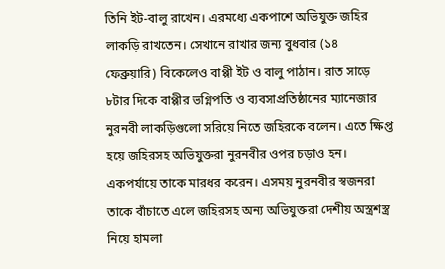তিনি ইট-বালু রাখেন। এরমধ্যে একপাশে অভিযুক্ত জহির লাকড়ি রাখতেন। সেখানে রাখার জন্য বুধবার (১৪ ফেব্রুয়ারি) বিকেলেও বাপ্পী ইট ও বালু পাঠান। রাত সাড়ে ৮টার দিকে বাপ্পীর ভগ্নিপতি ও ব্যবসাপ্রতিষ্ঠানের ম্যানেজার নুরনবী লাকড়িগুলো সরিয়ে নিতে জহিরকে বলেন। এতে ক্ষিপ্ত হয়ে জহিরসহ অভিযুক্তরা নুরনবীর ওপর চড়াও হন।
একপর্যায়ে তাকে মারধর করেন। এসময় নুরনবীর স্বজনরা তাকে বাঁচাতে এলে জহিরসহ অন্য অভিযুক্তরা দেশীয় অস্ত্রশস্ত্র নিয়ে হামলা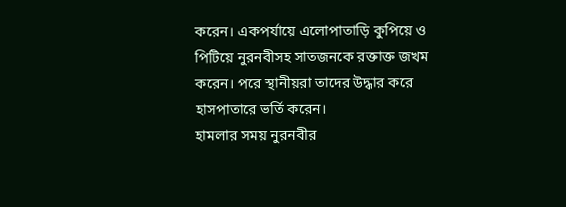করেন। একপর্যায়ে এলোপাতাড়ি কুপিয়ে ও পিটিয়ে নুরনবীসহ সাতজনকে রক্তাক্ত জখম করেন। পরে স্থানীয়রা তাদের উদ্ধার করে হাসপাতারে ভর্তি করেন।
হামলার সময় নুরনবীর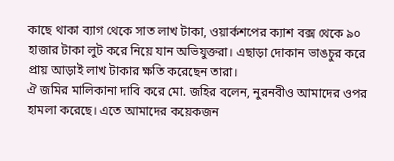কাছে থাকা ব্যাগ থেকে সাত লাখ টাকা, ওয়ার্কশপের ক্যাশ বক্স থেকে ৯০ হাজার টাকা লুট করে নিয়ে যান অভিযুক্তরা। এছাড়া দোকান ভাঙচুর করে প্রায় আড়াই লাখ টাকার ক্ষতি করেছেন তারা।
ঐ জমির মালিকানা দাবি করে মো. জহির বলেন, নুরনবীও আমাদের ওপর হামলা করেছে। এতে আমাদের কয়েকজন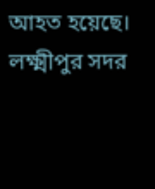আহত হয়েছে।
লক্ষ্মীপুর সদর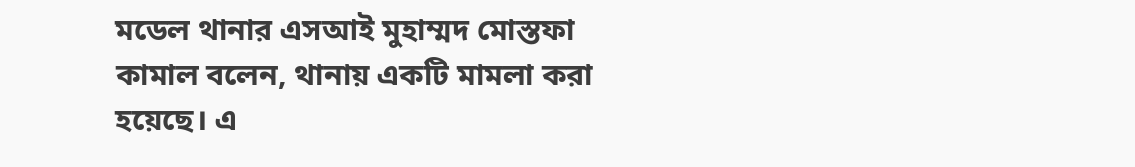মডেল থানার এসআই মুহাম্মদ মোস্তফা কামাল বলেন, থানায় একটি মামলা করা হয়েছে। এ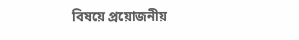বিষয়ে প্রয়োজনীয়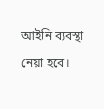আইনি ব্যবস্থা নেয়া হবে।